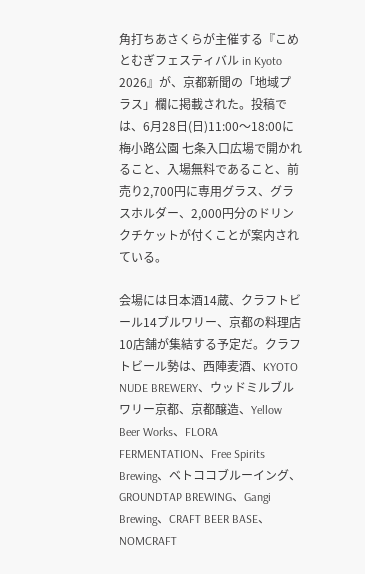角打ちあさくらが主催する『こめとむぎフェスティバル in Kyoto 2026』が、京都新聞の「地域プラス」欄に掲載された。投稿では、6月28日(日)11:00〜18:00に梅小路公園 七条入口広場で開かれること、入場無料であること、前売り2,700円に専用グラス、グラスホルダー、2,000円分のドリンクチケットが付くことが案内されている。

会場には日本酒14蔵、クラフトビール14ブルワリー、京都の料理店10店舗が集結する予定だ。クラフトビール勢は、西陣麦酒、KYOTO NUDE BREWERY、ウッドミルブルワリー京都、京都醸造、Yellow Beer Works、FLORA FERMENTATION、Free Spirits Brewing、ベトココブルーイング、GROUNDTAP BREWING、Gangi Brewing、CRAFT BEER BASE、NOMCRAFT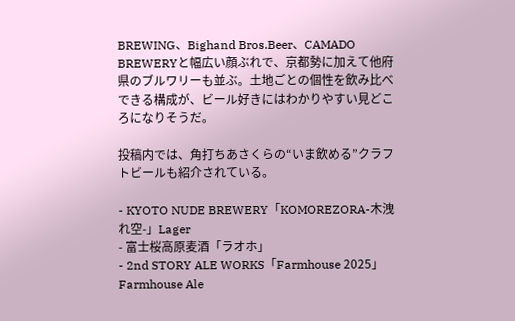BREWING、Bighand Bros.Beer、CAMADO BREWERYと幅広い顔ぶれで、京都勢に加えて他府県のブルワリーも並ぶ。土地ごとの個性を飲み比べできる構成が、ビール好きにはわかりやすい見どころになりそうだ。

投稿内では、角打ちあさくらの“いま飲める”クラフトビールも紹介されている。

- KYOTO NUDE BREWERY「KOMOREZORA-木洩れ空-」Lager
- 富士桜高原麦酒「ラオホ」
- 2nd STORY ALE WORKS「Farmhouse 2025」Farmhouse Ale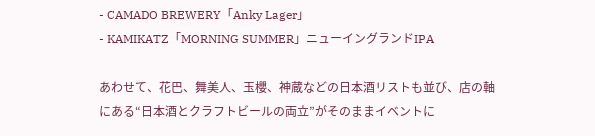- CAMADO BREWERY「Anky Lager」
- KAMIKATZ「MORNING SUMMER」ニューイングランドIPA

あわせて、花巴、舞美人、玉櫻、神蔵などの日本酒リストも並び、店の軸にある“日本酒とクラフトビールの両立”がそのままイベントに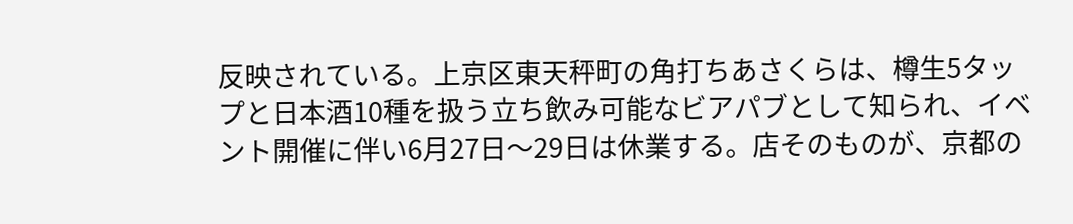反映されている。上京区東天秤町の角打ちあさくらは、樽生5タップと日本酒10種を扱う立ち飲み可能なビアパブとして知られ、イベント開催に伴い6月27日〜29日は休業する。店そのものが、京都の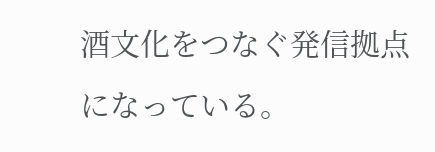酒文化をつなぐ発信拠点になっている。